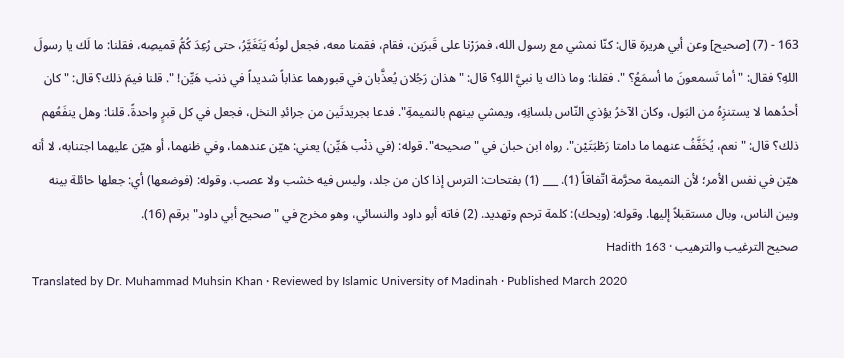163 - (7) [صحيح] وعن أبي هريرة قال: كنّا نمشي مع رسول الله، فمرَرْنا على قَبرَين، فقام، فقمنا معه، فجعل لونُه يَتَغَيَّرُ، حتى رُعِدَ كُمُّ قميصِه، فقلنا: ما لَك يا رسولَ اللهِ؟ فقال: "أما تَسمعونَ ما أسمَعُ؟ ". فقلنا: وما ذاك يا نبيَّ اللهِ؟ قال: "هذان رَجُلان يُعذَّبان في قبورهما عذاباً شديداً في ذنب هَيِّن! ". قلنا فيمَ ذلك؟ قال: "كان أحدُهما لا يستنزِهُ من البَول، وكان الآخرُ يؤذي النّاس بلسانِهِ، ويمشي بينهم بالنميمةِ". فدعا بجريدتَين من جرائدِ النخل، فجعل في كل قبرٍ واحدةً. قلنا: وهل ينفَعُهم ذلك؟ قال: "نعم، يُخَفَّفُ عنهما ما دامتا رَطْبَتَيْن". رواه ابن حبان في "صحيحه". قوله: (في ذنْب هَيِّن) يعني: هيّن عندهما، وفي ظنهما، أو هيّن عليهما اجتنابه، لا أنه هيّن في نفس الأمر؛ لأن النميمة محرَّمة اتّفاقاً (1). ___ (1) بفتحات: الترس إذا كان من جلد، وليس فيه خشب ولا عصب. وقوله: (فوضعها) أي: جعلها حائلة بينه وبين الناس، وبال مستقبلاً إليها. وقوله: (ويحك): كلمة ترحم وتهديد. (2) فاته أبو داود والنسائي، وهو مخرج في "صحيح أبي داود" برقم (16).
صحیح الترغیب والترھیب · Hadith 163
Translated by Dr. Muhammad Muhsin Khan · Reviewed by Islamic University of Madinah · Published March 2020